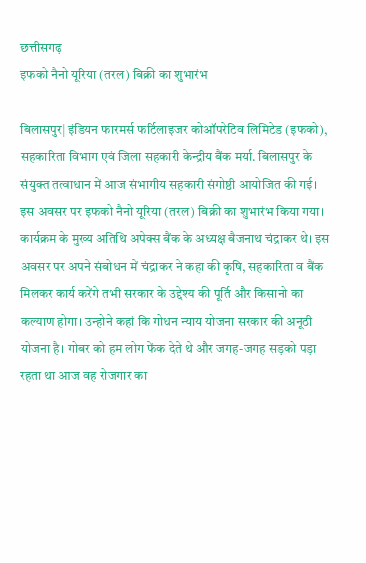छत्तीसगढ़
इफको नैनो यूरिया (तरल) बिक्री का शुभारंभ

बिलासपुर| इंडियन फारमर्स फर्टिलाइजर कोऑपरेटिव लिमिटेड (इफको), सहकारिता विभाग एवं जिला सहकारी केन्द्रीय बैंक मर्या. बिलासपुर के संयुक्त तत्वाधान में आज संभागीय सहकारी संगोष्ठी आयोजित की गई। इस अवसर पर इफको नैनो यूरिया (तरल) बिक्री का शुभारंभ किया गया।
कार्यक्रम के मुख्य अतिथि अपेक्स बैंक के अध्यक्ष बैजनाथ चंद्राकर थे। इस अवसर पर अपने संबोधन में चंद्राकर ने कहा की कृषि, सहकारिता व बैंक मिलकर कार्य करेंगे तभी सरकार के उद्देश्य की पूर्ति और किसानो का कल्याण होगा। उन्होने कहां कि गोधन न्याय योजना सरकार की अनूठी योजना है। गोबर को हम लोग फेंक देते थे और जगह-जगह सड़को पड़ा रहता था आज वह रोजगार का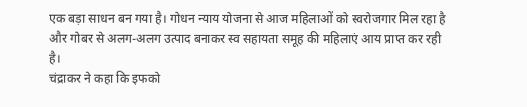एक बड़ा साधन बन गया है। गोधन न्याय योजना से आज महिलाओं को स्वरोजगार मिल रहा है और गोबर से अलग-अलग उत्पाद बनाकर स्व सहायता समूह की महिलाएं आय प्राप्त कर रही है।
चंद्राकर ने कहा कि इफको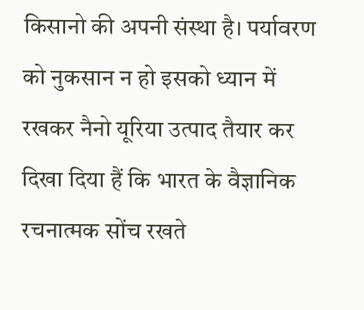किसानो की अपनी संस्था है। पर्यावरण को नुकसान न हो इसको ध्यान में रखकर नैनो यूरिया उत्पाद तैयार कर दिखा दिया हैं कि भारत के वैज्ञानिक रचनात्मक सोंच रखते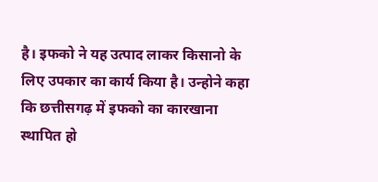है। इफको ने यह उत्पाद लाकर किसानो के लिए उपकार का कार्य किया है। उन्होने कहा कि छत्तीसगढ़ में इफको का कारखाना स्थापित हो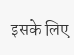इसके लिए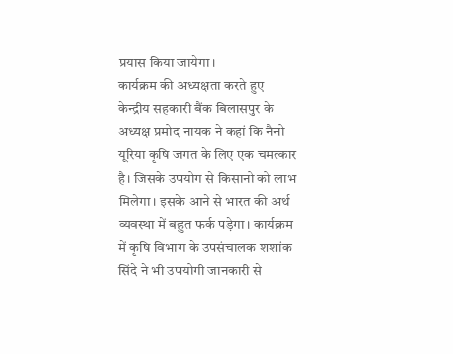प्रयास किया जायेगा।
कार्यक्रम की अध्यक्षता करते हुए केन्द्रीय सहकारी बैंक बिलासपुर के अध्यक्ष प्रमोद नायक ने कहां कि नैनो यूरिया कृषि जगत के लिए एक चमत्कार है। जिसके उपयोग से किसानो को लाभ मिलेगा। इसके आने से भारत की अर्थ व्यवस्था में बहुत फर्क पड़ेगा। कार्यक्रम में कृषि विभाग के उपसंचालक शशांक सिंदे ने भी उपयोगी जानकारी से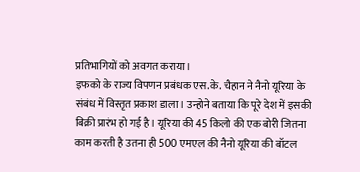प्रतिभागियों को अवगत कराया।
इफको के राज्य विपणन प्रबंधक एस.के. चैहान ने नैनो यूरिया के संबंध में विस्तृत प्रकाश डाला। उन्होने बताया कि पूरे देश में इसकी बिक्री प्रारंभ हो गई है। यूरिया की 45 किलो की एक बोरी जितना काम करती है उतना ही 500 एमएल की नैनो यूरिया की बॉटल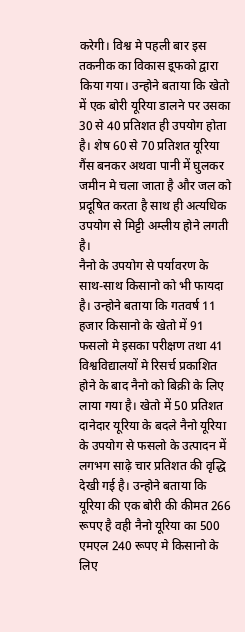करेगी। विश्व मे पहली बार इस तकनीक का विकास इ्फको द्वारा किया गया। उन्होने बताया कि खेतो में एक बोरी यूरिया डालने पर उसका 30 से 40 प्रतिशत ही उपयोग होता है। शेष 60 से 70 प्रतिशत यूरिया गैंस बनकर अथवा पानी में घुलकर जमीन मे चला जाता है और जल को प्रदूषित करता है साथ ही अत्यधिक उपयोग से मिट्टी अम्लीय होने लगती है।
नैनो के उपयोग से पर्यावरण के साथ-साथ किसानो को भी फायदा है। उन्होने बताया कि गतवर्ष 11 हजार किसानो के खेतो में 91 फसलो मे इसका परीक्षण तथा 41 विश्वविद्यालयों मे रिसर्च प्रकाशित होने के बाद नैनो को बिक्री के लिए लाया गया है। खेतो में 50 प्रतिशत दानेदार यूरिया के बदले नैनो यूरिया के उपयोग से फसलो के उत्पादन में लगभग साढ़े चार प्रतिशत की वृद्धि देखी गई है। उन्होने बताया कि यूरिया की एक बोरी की कीमत 266 रूपए है वही नैनो यूरिया का 500 एमएल 240 रूपए मे किसानो के लिए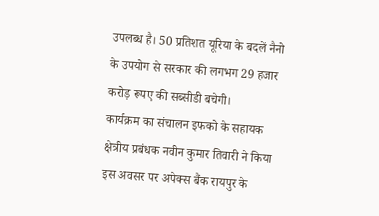उपलब्ध है। 50 प्रतिशत यूरिया के बदलें नैनो के उपयोग से सरकार की लगभग 29 हजार करोड़ रूपए की सब्सीडी बचेगी।
कार्यक्रम का संचालन इफको के सहायक क्षेत्रीय प्रबंधक नवीन कुमार तिवारी ने किया इस अवसर पर अपेक्स बैंक रायपुर के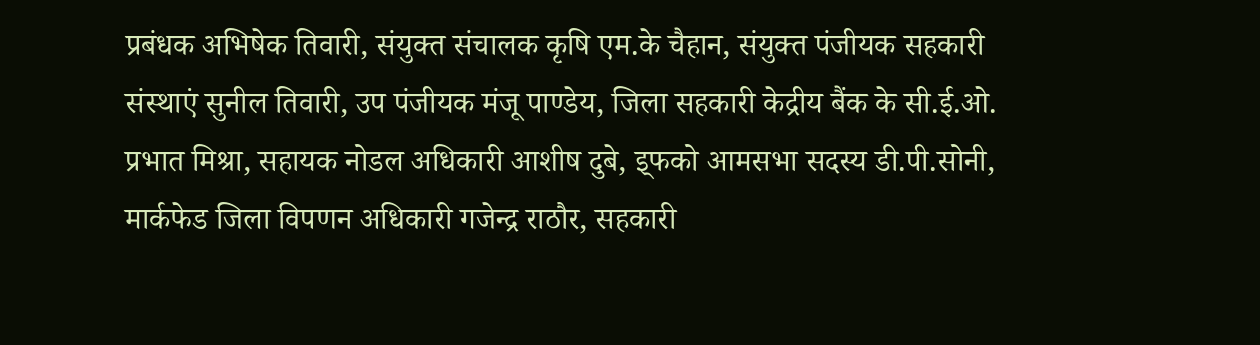प्रबंधक अभिषेक तिवारी, संयुक्त संचालक कृषि एम.के चैहान, संयुक्त पंजीयक सहकारी संस्थाएं सुनील तिवारी, उप पंजीयक मंजू पाण्डेय, जिला सहकारी केद्रीय बैंक के सी.ई.ओ. प्रभात मिश्रा, सहायक नोडल अधिकारी आशीष दुबे, इ्फको आमसभा सदस्य डी.पी.सोनी, मार्कफेड जिला विपणन अधिकारी गजेन्द्र राठौर, सहकारी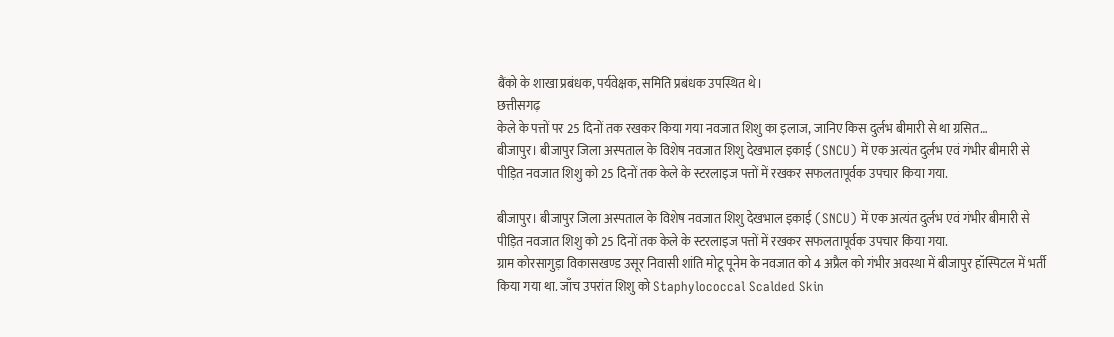बैंको के शाखा प्रबंधक, पर्यवेक्षक, समिति प्रबंधक उपस्थित थे।
छत्तीसगढ़
केले के पत्तों पर 25 दिनों तक रखकर किया गया नवजात शिशु का इलाज, जानिए किस दुर्लभ बीमारी से था ग्रसित…
बीजापुर। बीजापुर जिला अस्पताल के विशेष नवजात शिशु देखभाल इकाई (SNCU) में एक अत्यंत दुर्लभ एवं गंभीर बीमारी से पीड़ित नवजात शिशु को 25 दिनों तक केले के स्टरलाइज पत्तों में रखकर सफलतापूर्वक उपचार किया गया.

बीजापुर। बीजापुर जिला अस्पताल के विशेष नवजात शिशु देखभाल इकाई (SNCU) में एक अत्यंत दुर्लभ एवं गंभीर बीमारी से पीड़ित नवजात शिशु को 25 दिनों तक केले के स्टरलाइज पत्तों में रखकर सफलतापूर्वक उपचार किया गया.
ग्राम कोरसागुड़ा विकासखण्ड उसूर निवासी शांति मोटू पूनेम के नवजात को 4 अप्रैल को गंभीर अवस्था में बीजापुर हॉस्पिटल में भर्ती किया गया था. जाँच उपरांत शिशु को Staphylococcal Scalded Skin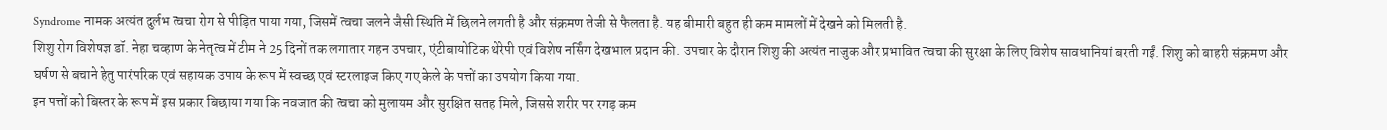Syndrome नामक अत्यंत दुर्लभ त्वचा रोग से पीड़ित पाया गया, जिसमें त्वचा जलने जैसी स्थिति में छिलने लगती है और संक्रमण तेजी से फैलता है. यह बीमारी बहुत ही कम मामलों में देखने को मिलती है.
शिशु रोग विशेषज्ञ डॉ. नेहा चव्हाण के नेतृत्व में टीम ने 25 दिनों तक लगातार गहन उपचार, एंटीबायोटिक थेरेपी एवं विशेष नर्सिंग देखभाल प्रदान की. उपचार के दौरान शिशु की अत्यंत नाजुक और प्रभावित त्वचा की सुरक्षा के लिए विशेष सावधानियां बरती गईं. शिशु को बाहरी संक्रमण और घर्षण से बचाने हेतु पारंपरिक एवं सहायक उपाय के रूप में स्वच्छ एवं स्टरलाइज किए गए केले के पत्तों का उपयोग किया गया.
इन पत्तों को बिस्तर के रूप में इस प्रकार बिछाया गया कि नवजात की त्वचा को मुलायम और सुरक्षित सतह मिले, जिससे शरीर पर रगड़ कम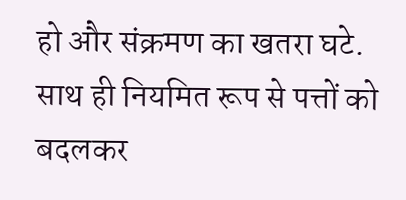हो और संक्रमण का खतरा घटे. साथ ही नियमित रूप से पत्तों को बदलकर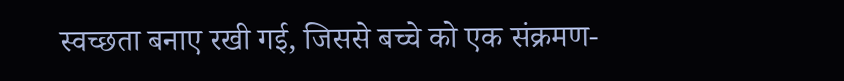स्वच्छता बनाए रखी गई, जिससे बच्चे को एक संक्रमण-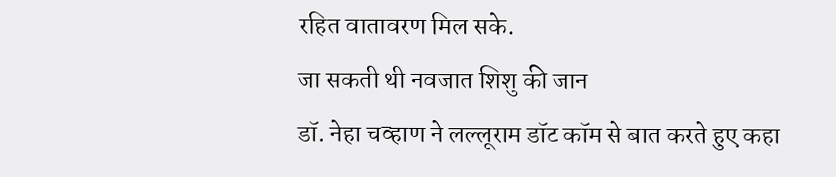रहित वातावरण मिल सके.
जा सकती थी नवजात शिशु की जान
डॉ. नेहा चव्हाण ने लल्लूराम डॉट कॉम से बात करते हुए कहा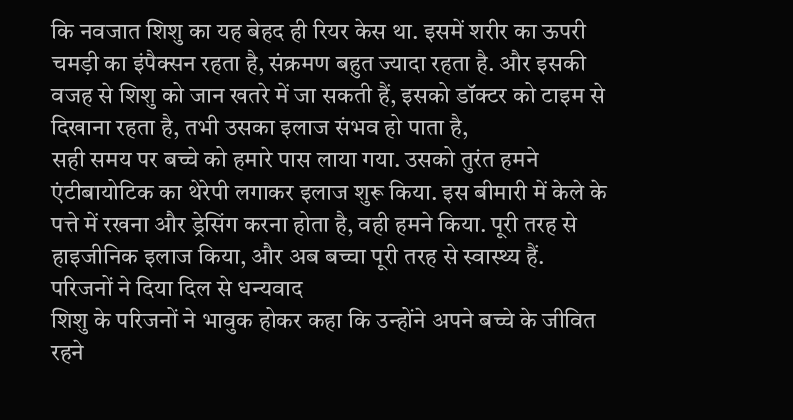कि नवजात शिशु का यह बेहद ही रियर केस था. इसमें शरीर का ऊपरी चमड़ी का इंपैक्सन रहता है, संक्रमण बहुत ज्यादा रहता है. और इसकी वजह से शिशु को जान खतरे में जा सकती हैं, इसको डॉक्टर को टाइम से दिखाना रहता है, तभी उसका इलाज संभव हो पाता है,
सही समय पर बच्चे को हमारे पास लाया गया. उसको तुरंत हमने एंटीबायोटिक का थेरेपी लगाकर इलाज शुरू किया. इस बीमारी में केले के पत्ते में रखना और ड्रेसिंग करना होता है, वही हमने किया. पूरी तरह से हाइजीनिक इलाज किया, और अब बच्चा पूरी तरह से स्वास्थ्य हैं.
परिजनों ने दिया दिल से धन्यवाद
शिशु के परिजनों ने भावुक होकर कहा कि उन्होंने अपने बच्चे के जीवित रहने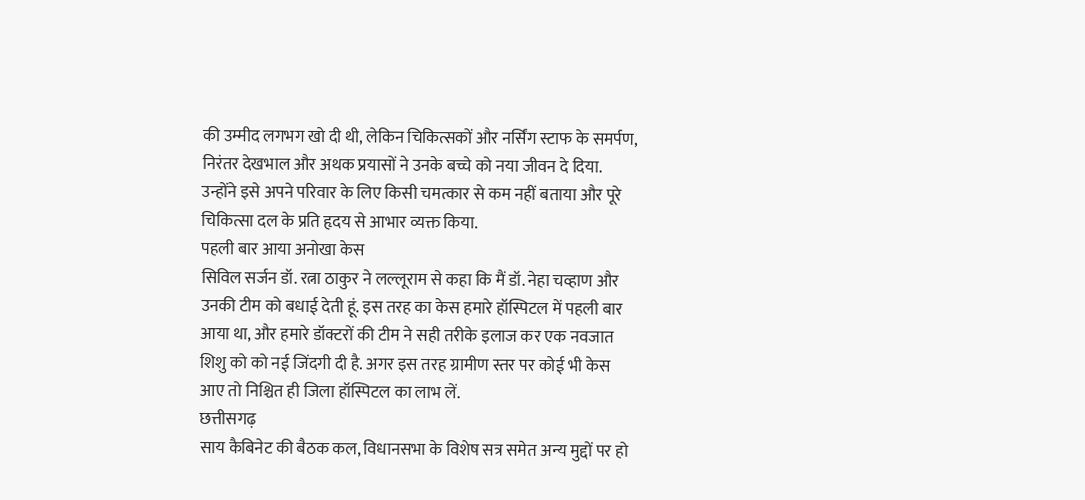की उम्मीद लगभग खो दी थी, लेकिन चिकित्सकों और नर्सिंग स्टाफ के समर्पण, निरंतर देखभाल और अथक प्रयासों ने उनके बच्चे को नया जीवन दे दिया. उन्होंने इसे अपने परिवार के लिए किसी चमत्कार से कम नहीं बताया और पूरे चिकित्सा दल के प्रति हृदय से आभार व्यक्त किया.
पहली बार आया अनोखा केस
सिविल सर्जन डॉ. रत्ना ठाकुर ने लल्लूराम से कहा कि मैं डॉ. नेहा चव्हाण और उनकी टीम को बधाई देती हूं. इस तरह का केस हमारे हॉस्पिटल में पहली बार आया था, और हमारे डॉक्टरों की टीम ने सही तरीके इलाज कर एक नवजात शिशु को को नई जिंदगी दी है. अगर इस तरह ग्रामीण स्तर पर कोई भी केस आए तो निश्चित ही जिला हॉस्पिटल का लाभ लें.
छत्तीसगढ़
साय कैबिनेट की बैठक कल, विधानसभा के विशेष सत्र समेत अन्य मुद्दों पर हो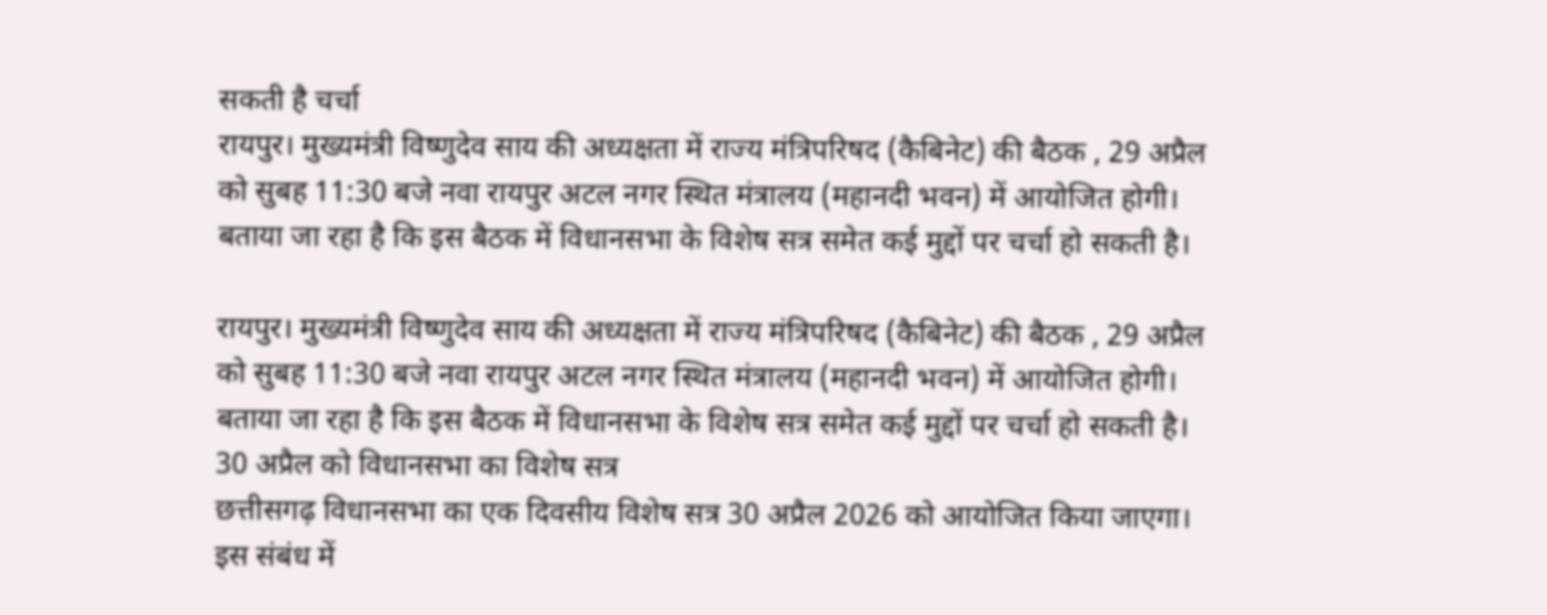सकती है चर्चा
रायपुर। मुख्यमंत्री विष्णुदेव साय की अध्यक्षता में राज्य मंत्रिपरिषद (कैबिनेट) की बैठक , 29 अप्रैल को सुबह 11:30 बजे नवा रायपुर अटल नगर स्थित मंत्रालय (महानदी भवन) में आयोजित होगी। बताया जा रहा है कि इस बैठक में विधानसभा के विशेष सत्र समेत कई मुद्दों पर चर्चा हो सकती है।

रायपुर। मुख्यमंत्री विष्णुदेव साय की अध्यक्षता में राज्य मंत्रिपरिषद (कैबिनेट) की बैठक , 29 अप्रैल को सुबह 11:30 बजे नवा रायपुर अटल नगर स्थित मंत्रालय (महानदी भवन) में आयोजित होगी। बताया जा रहा है कि इस बैठक में विधानसभा के विशेष सत्र समेत कई मुद्दों पर चर्चा हो सकती है।
30 अप्रैल को विधानसभा का विशेष सत्र
छत्तीसगढ़ विधानसभा का एक दिवसीय विशेष सत्र 30 अप्रैल 2026 को आयोजित किया जाएगा। इस संबंध में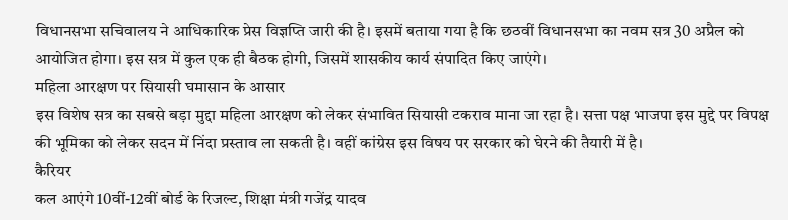विधानसभा सचिवालय ने आधिकारिक प्रेस विज्ञप्ति जारी की है। इसमें बताया गया है कि छठवीं विधानसभा का नवम सत्र 30 अप्रैल को आयोजित होगा। इस सत्र में कुल एक ही बैठक होगी, जिसमें शासकीय कार्य संपादित किए जाएंगे।
महिला आरक्षण पर सियासी घमासान के आसार
इस विशेष सत्र का सबसे बड़ा मुद्दा महिला आरक्षण को लेकर संभावित सियासी टकराव माना जा रहा है। सत्ता पक्ष भाजपा इस मुद्दे पर विपक्ष की भूमिका को लेकर सदन में निंदा प्रस्ताव ला सकती है। वहीं कांग्रेस इस विषय पर सरकार को घेरने की तैयारी में है।
कैरियर
कल आएंगे 10वीं-12वीं बोर्ड के रिजल्ट, शिक्षा मंत्री गजेंद्र यादव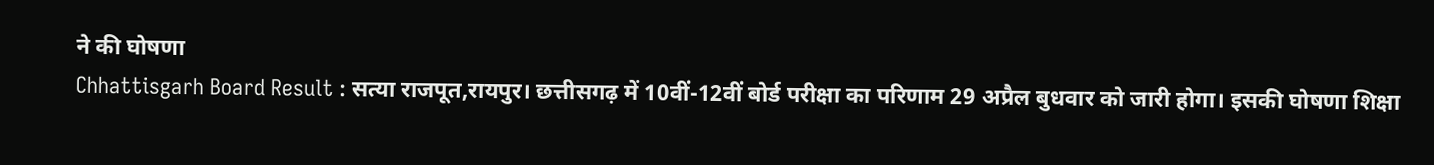ने की घोषणा
Chhattisgarh Board Result : सत्या राजपूत,रायपुर। छत्तीसगढ़ में 10वीं-12वीं बोर्ड परीक्षा का परिणाम 29 अप्रैल बुधवार को जारी होगा। इसकी घोषणा शिक्षा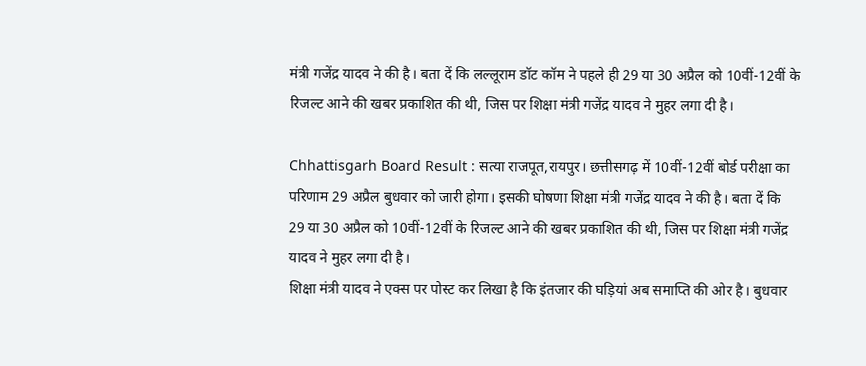मंत्री गजेंद्र यादव ने की है। बता दें कि लल्लूराम डॉट कॉम ने पहले ही 29 या 30 अप्रैल को 10वीं-12वीं के रिजल्ट आने की खबर प्रकाशित की थी, जिस पर शिक्षा मंत्री गजेंद्र यादव ने मुहर लगा दी है।

Chhattisgarh Board Result : सत्या राजपूत,रायपुर। छत्तीसगढ़ में 10वीं-12वीं बोर्ड परीक्षा का परिणाम 29 अप्रैल बुधवार को जारी होगा। इसकी घोषणा शिक्षा मंत्री गजेंद्र यादव ने की है। बता दें कि 29 या 30 अप्रैल को 10वीं-12वीं के रिजल्ट आने की खबर प्रकाशित की थी, जिस पर शिक्षा मंत्री गजेंद्र यादव ने मुहर लगा दी है।
शिक्षा मंत्री यादव ने एक्स पर पोस्ट कर लिखा है कि इंतजार की घड़ियां अब समाप्ति की ओर है। बुधवार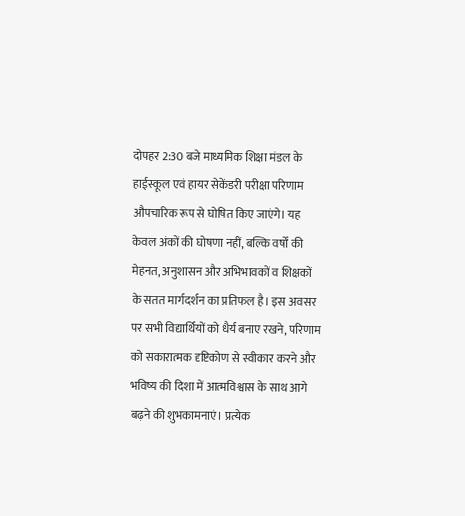दोपहर 2:30 बजे माध्यमिक शिक्षा मंडल के हाईस्कूल एवं हायर सेकेंडरी परीक्षा परिणाम औपचारिक रूप से घोषित किए जाएंगे। यह केवल अंकों की घोषणा नहीं, बल्कि वर्षों की मेहनत, अनुशासन और अभिभावकों व शिक्षकों के सतत मार्गदर्शन का प्रतिफल है। इस अवसर पर सभी विद्यार्थियों को धैर्य बनाए रखने, परिणाम को सकारात्मक दृष्टिकोण से स्वीकार करने और भविष्य की दिशा में आत्मविश्वास के साथ आगे बढ़ने की शुभकामनाएं। प्रत्येक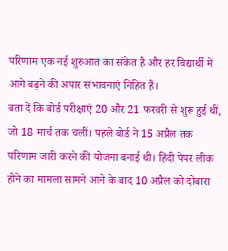परिणाम एक नई शुरुआत का संकेत है और हर विद्यार्थी में आगे बढ़ने की अपार संभावनाएं निहित हैं।
बता दें कि बोर्ड परीक्षाएं 20 और 21 फरवरी से शुरू हुई थीं, जो 18 मार्च तक चलीं। पहले बोर्ड ने 15 अप्रैल तक परिणाम जारी करने की योजना बनाई थी। हिंदी पेपर लीक होने का मामला सामने आने के बाद 10 अप्रैल को दोबारा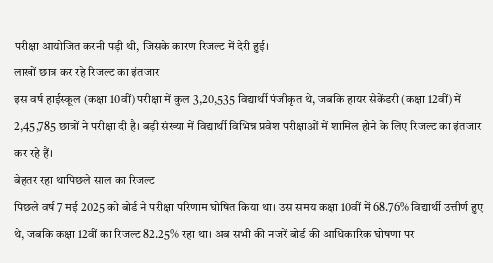परीक्षा आयोजित करनी पड़ी थी, जिसके कारण रिजल्ट में देरी हुई।
लाखों छात्र कर रहे रिजल्ट का इंतजार
इस वर्ष हाईस्कूल (कक्षा 10वीं) परीक्षा में कुल 3,20,535 विद्यार्थी पंजीकृत थे, जबकि हायर सेकेंडरी (कक्षा 12वीं) में 2,45,785 छात्रों ने परीक्षा दी है। बड़ी संख्या में विद्यार्थी विभिन्न प्रवेश परीक्षाओं में शामिल होने के लिए रिजल्ट का इंतजार कर रहे हैं।
बेहतर रहा थापिछले साल का रिजल्ट
पिछले वर्ष 7 मई 2025 को बोर्ड ने परीक्षा परिणाम घोषित किया था। उस समय कक्षा 10वीं में 68.76% विद्यार्थी उत्तीर्ण हुए थे, जबकि कक्षा 12वीं का रिजल्ट 82.25% रहा था। अब सभी की नजरें बोर्ड की आधिकारिक घोषणा पर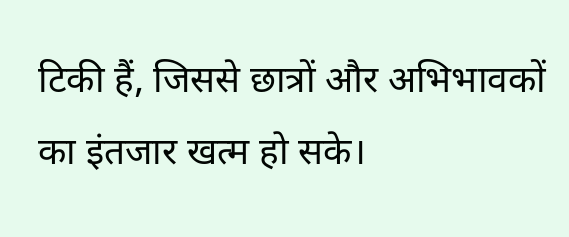टिकी हैं, जिससे छात्रों और अभिभावकों का इंतजार खत्म हो सके।